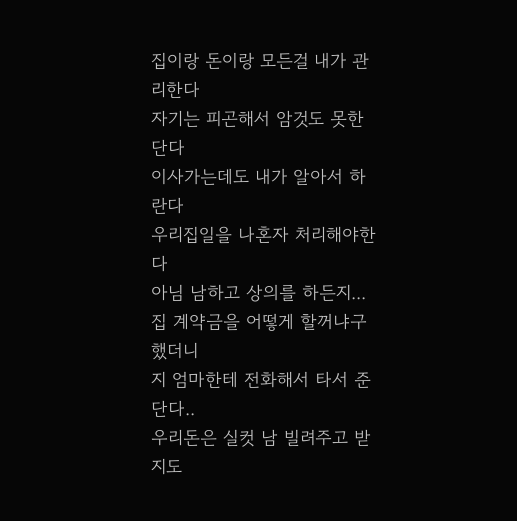집이랑 돈이랑 모든걸 내가 관리한다
자기는 피곤해서 암것도 못한단다
이사가는데도 내가 알아서 하란다
우리집일을 나혼자 처리해야한다
아님 남하고 상의를 하든지...
집 계약금을 어떻게 할꺼냐구 했더니
지 엄마한테 전화해서 타서 준단다..
우리돈은 실컷 남 빌려주고 받지도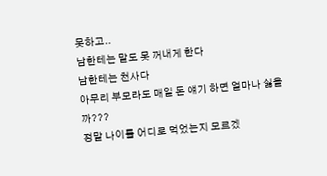못하고..
남한테는 말도 못 꺼내게 한다
남한테는 천사다
아무리 부모라도 매일 돈 얘기 하면 얼마나 싫을까???
정말 나이를 어디로 먹었는지 모르겠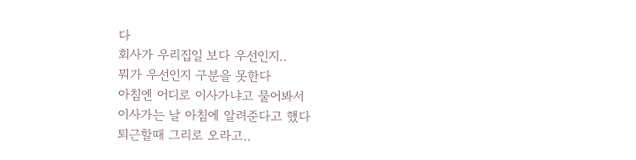다
회사가 우리집일 보다 우선인지..
뭐가 우선인지 구분을 못한다
아침엔 어디로 이사가냐고 물어봐서
이사가는 날 아침에 알려준다고 했다
퇴근할때 그리로 오라고..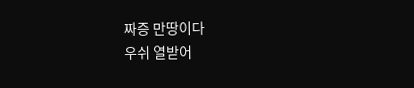짜증 만땅이다
우쉬 열받어